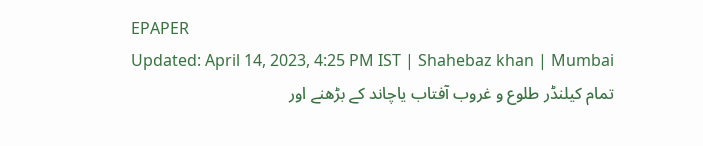EPAPER
Updated: April 14, 2023, 4:25 PM IST | Shahebaz khan | Mumbai
تمام کیلنڈر طلوع و غروب آفتاب یاچاند کے بڑھنے اور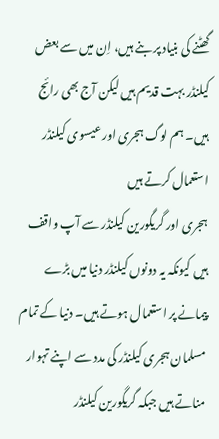گھٹنے کی بنیاد پر بنے ہیں، اِن میں سے بعض کیلنڈر بہت قدیم ہیں لیکن آج بھی رائج ہیں۔ ہم لوگ ہجری اور عیسوی کیلنڈر استعمال کرتے ہیں
ہجری اور گریگورین کیلنڈر سے آپ واقف ہیں کیونکہ یہ دونوں کیلنڈر دنیا میں بڑے پیمانے پر استعمال ہوتے ہیں۔ دنیا کے تمام مسلمان ہجری کیلنڈر کی مدد سے اپنے تہوار مناتے ہیں جبکہ گریگورین کیلنڈر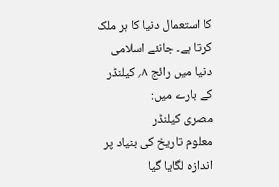کا استعمال دنیا کا ہر ملک کرتا ہے۔ جانئے اسلامی دنیا میں رائج ۸؍ کیلنڈر کے بارے میں:
مصری کیلنڈر
معلوم تاریخ کی بنیاد پر اندازہ لگایا گیا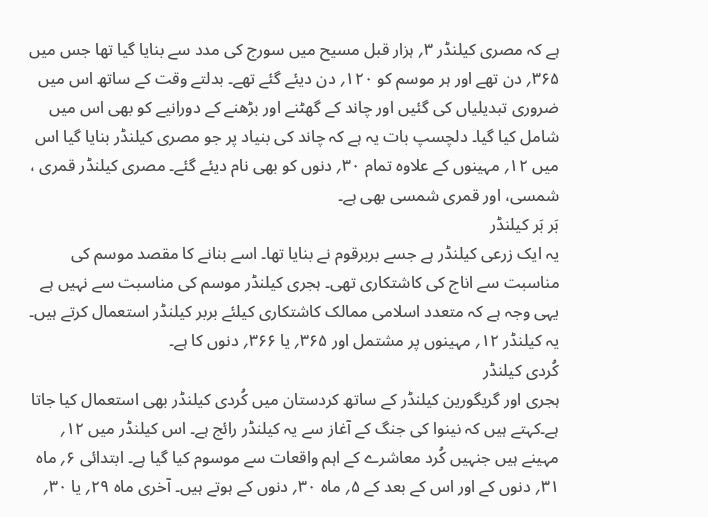ہے کہ مصری کیلنڈر ۳؍ ہزار قبل مسیح میں سورج کی مدد سے بنایا گیا تھا جس میں ۳۶۵؍ دن تھے اور ہر موسم کو ۱۲۰؍ دن دیئے گئے تھے۔ بدلتے وقت کے ساتھ اس میں ضروری تبدیلیاں کی گئیں اور چاند کے گھٹنے اور بڑھنے کے دورانیے کو بھی اس میں شامل کیا گیا۔ دلچسپ بات یہ ہے کہ چاند کی بنیاد پر جو مصری کیلنڈر بنایا گیا اس میں ۱۲؍ مہینوں کے علاوہ تمام ۳۰؍ دنوں کو بھی نام دیئے گئے۔ مصری کیلنڈر قمری ، شمسی، اور قمری شمسی بھی ہے۔
بَر بَر کیلنڈر
یہ ایک زرعی کیلنڈر ہے جسے بربرقوم نے بنایا تھا۔ اسے بنانے کا مقصد موسم کی مناسبت سے اناج کی کاشتکاری تھی۔ ہجری کیلنڈر موسم کی مناسبت سے نہیں ہے یہی وجہ ہے کہ متعدد اسلامی ممالک کاشتکاری کیلئے بربر کیلنڈر استعمال کرتے ہیں۔ یہ کیلنڈر ۱۲؍ مہینوں پر مشتمل اور ۳۶۵؍ یا ۳۶۶؍ دنوں کا ہے۔
کُردی کیلنڈر
ہجری اور گریگورین کیلنڈر کے ساتھ کردستان میں کُردی کیلنڈر بھی استعمال کیا جاتا ہے۔کہتے ہیں کہ نینوا کی جنگ کے آغاز سے یہ کیلنڈر رائج ہے۔ اس کیلنڈر میں ۱۲؍ مہینے ہیں جنہیں کُرد معاشرے کے اہم واقعات سے موسوم کیا گیا ہے۔ ابتدائی ۶؍ ماہ ۳۱؍ دنوں کے اور اس کے بعد کے ۵؍ ماہ ۳۰؍ دنوں کے ہوتے ہیں۔ آخری ماہ ۲۹؍ یا ۳۰؍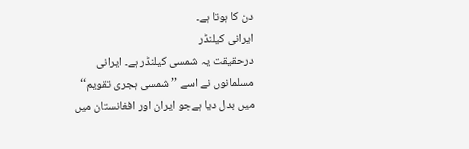دن کا ہوتا ہے۔
ایرانی کیلنڈر
درحقیقت یہ شمسی کیلنڈر ہے۔ ایرانی مسلمانوں نے اسے ’’ شمسی ہجری تقویم‘‘ میں بدل دیا ہےجو ایران اور افغانستان میں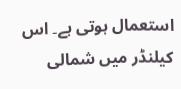استعمال ہوتی ہے۔ اس کیلنڈر میں شمالی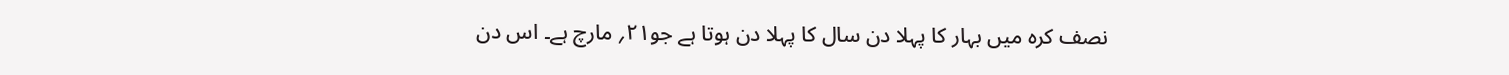نصف کرہ میں بہار کا پہلا دن سال کا پہلا دن ہوتا ہے جو۲۱؍ مارچ ہے۔ اس دن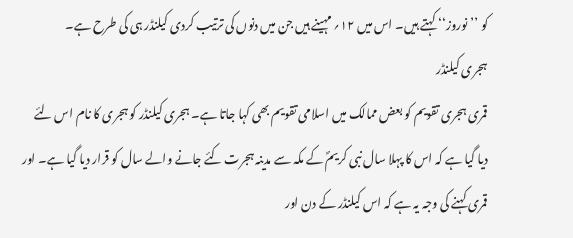کو ’’نوروز‘‘ کہتے ہیں۔ اس میں ۱۲؍ مہینے ہیں جن میں دنوں کی ترتیب کردی کیلنڈر ہی کی طرح ہے۔
ہجری کیلنڈر
قمری ہجری تقویم کو بعض ممالک میں اسلامی تقویم بھی کہا جاتا ہے۔ ہجری کیلنڈر کو ہجری کا نام اس لئے دیا گیا ہے کہ اس کا پہلا سال نبی کریمؐ کے مکہ سے مدینہ ہجرت کئے جانے والے سال کو قرار دیا گیا ہے۔ اور قمری کہنے کی وجہ یہ ہے کہ اس کیلنڈر کے دن اور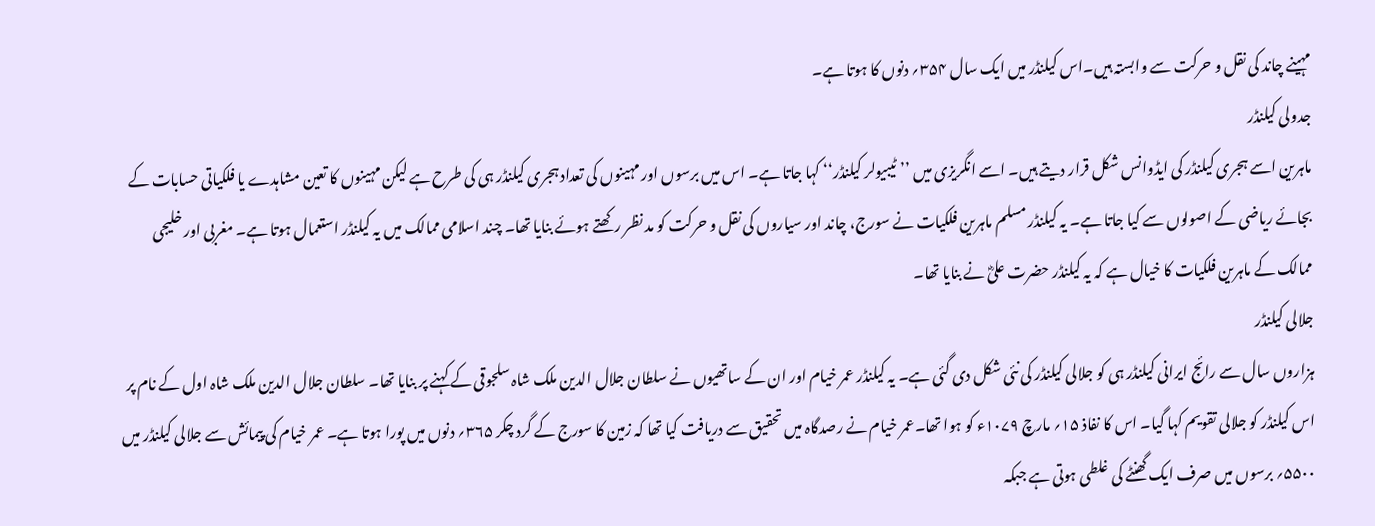مہینے چاند کی نقل و حرکت سے وابستہ ہیں۔اس کیلنڈر میں ایک سال ۳۵۴؍ دنوں کا ہوتا ہے۔
جدولی کیلنڈر
ماہرین اسے ہجری کیلنڈر کی ایڈوانس شکل قرار دیتے ہیں۔ اسے انگریزی میں ’’ٹیبیولر کیلنڈر‘‘ کہا جاتا ہے۔ اس میں برسوں اور مہینوں کی تعداد ہجری کیلنڈر ہی کی طرح ہے لیکن مہینوں کا تعین مشاہدے یا فلکیاتی حسابات کے بجائے ریاضی کے اصولوں سے کیا جاتا ہے۔ یہ کیلنڈر مسلم ماہرین فلکیات نے سورج، چاند اور سیاروں کی نقل و حرکت کو مد نظر رکھتے ہوئے بنایا تھا۔ چند اسلامی ممالک میں یہ کیلنڈر استعمال ہوتا ہے۔ مغربی اور خلیجی ممالک کے ماہرین فلکیات کا خیال ہے کہ یہ کیلنڈر حضرت علیؓ نے بنایا تھا۔
جلالی کیلنڈر
ہزاروں سال سے رائج ایرانی کیلنڈر ہی کو جلالی کیلنڈر کی نئی شکل دی گئی ہے۔ یہ کیلنڈر عمر خیام اور ان کے ساتھیوں نے سلطان جلال الدین ملک شاہ سلجوقی کے کہنے پر بنایا تھا۔ سلطان جلال الدین ملک شاہ اول کے نام پر اس کیلنڈر کو جلالی تقویم کہا گیا۔ اس کا نفاذ ۱۵؍ مارچ ۱۰۷۹ء کو ہوا تھا۔عمر خیام نے رصدگاہ میں تحقیق سے دریافت کیا تھا کہ زمین کا سورج کے گرد چکر ۳۶۵؍ دنوں میں پورا ہوتا ہے۔ عمر خیام کی پیمائش سے جلالی کیلنڈر میں ۵۵۰۰؍ برسوں میں صرف ایک گھنٹے کی غلطی ہوتی ہے جبکہ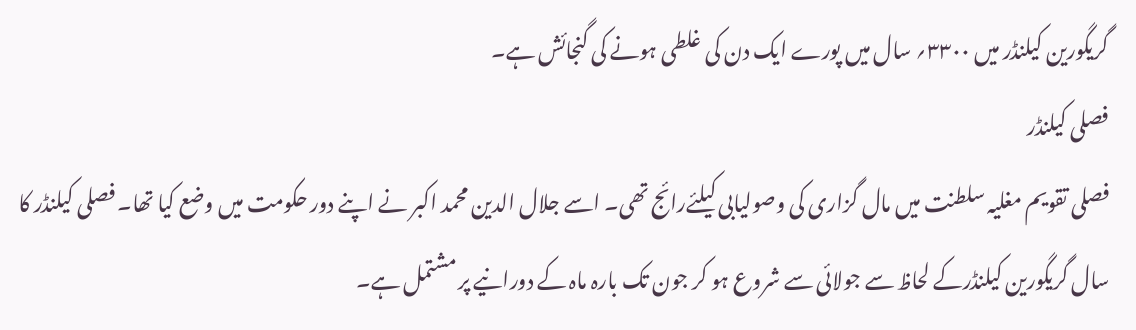گریگورین کیلنڈر میں ۳۳۰۰؍ سال میں پورے ایک دن کی غلطی ہونے کی گنجائش ہے۔
فصلی کیلنڈر
فصلی تقویم مغلیہ سلطنت میں مال گزاری کی وصولیابی کیلئےرائج تھی۔ اسے جلال الدین محمد اکبر نے اپنے دور حکومت میں وضع کیا تھا۔ فصلی کیلنڈر کا سال گریگورین کیلنڈرکے لحاظ سے جولائی سے شروع ہو کر جون تک بارہ ماہ کے دورانیے پر مشتمل ہے۔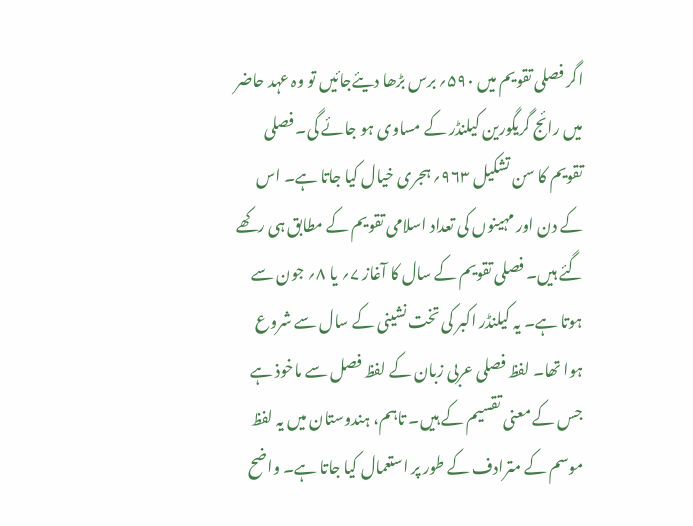اگر فصلی تقویم میں ۵۹۰؍ برس بڑھا دیئےجائیں تو وہ عہد حاضر میں رائج گریگورین کیلنڈر کے مساوی ہو جائے گی۔ فصلی تقویم کا سن تشکیل ۹۶۳؍ ہجری خیال کیا جاتا ہے۔ اس کے دن اور مہینوں کی تعداد اسلامی تقویم کے مطابق ہی رکھے گئے ہیں۔ فصلی تقویم کے سال کا آغاز ۷؍ یا ۸؍ جون سے ہوتا ہے۔ یہ کیلنڈر اکبر کی تخت نشینی کے سال سے شروع ہوا تھا۔ لفظ فصلی عربی زبان کے لفظ فصل سے ماخوذ ہے جس کے معنی تقسیم کے ہیں۔ تاہم، ہندوستان میں یہ لفظ موسم کے مترادف کے طور پر استعمال کیا جاتا ہے۔ واضح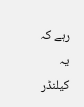رہے کہ یہ کیلنڈر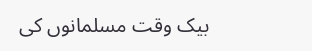بیک وقت مسلمانوں کی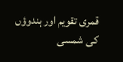قمری تقویم اور ہندوؤں کی شمسی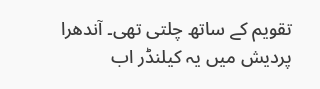تقویم کے ساتھ چلتی تھی۔ آندھرا پردیش میں یہ کیلنڈر اب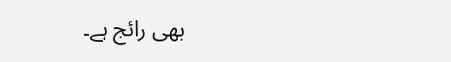بھی رائج ہے۔